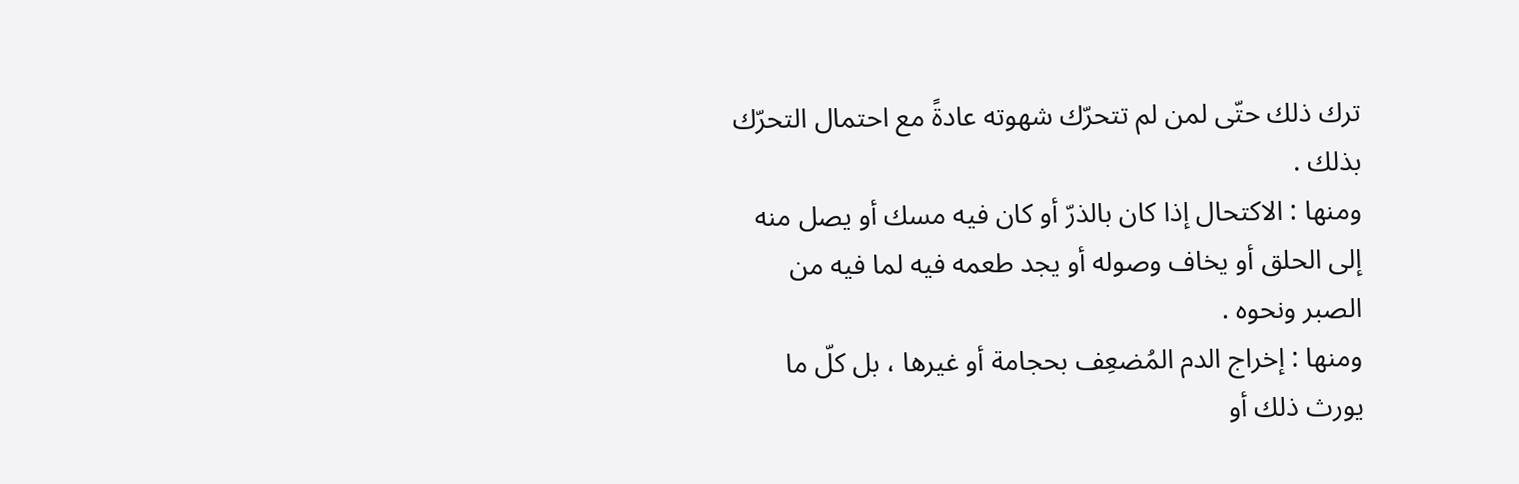ترك ذلك حتّى لمن لم تتحرّك شهوته عادةً مع احتمال التحرّك بذلك .
ومنها : الاكتحال إذا كان بالذرّ أو كان فيه مسك أو يصل منه إلى الحلق أو يخاف وصوله أو يجد طعمه فيه لما فيه من الصبر ونحوه .
ومنها : إخراج الدم المُضعِف بحجامة أو غيرها ، بل كلّ ما يورث ذلك أو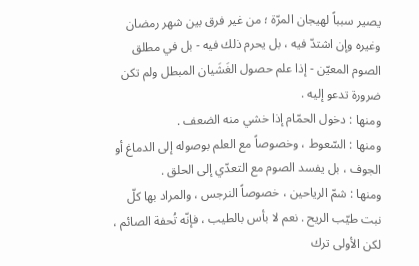يصير سبباً لهيجان المرّة ؛ من غير فرق بين شهر رمضان وغيره وإن اشتدّ فيه ، بل يحرم ذلك فيه - بل في مطلق الصوم المعيّن - إذا علم حصول الغَشَيان المبطل ولم تكن ضرورة تدعو إليه .
ومنها : دخول الحمّام إذا خشي منه الضعف .
ومنها : السّعوط ، وخصوصاً مع العلم بوصوله إلى الدماغ أو الجوف ، بل يفسد الصوم مع التعدّي إلى الحلق .
ومنها : شمّ الرياحين ، خصوصاً النرجس ، والمراد بها كلّ نبت طيّب الريح . نعم لا بأس بالطيب ، فإنّه تُحفة الصائم ، لكن الأولى ترك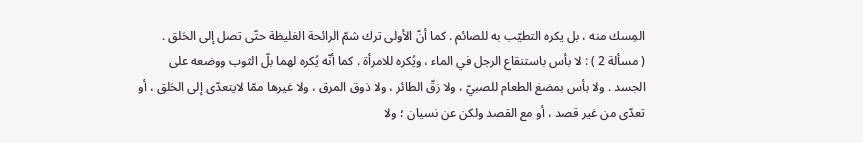المِسك منه ، بل يكره التطيّب به للصائم . كما أنّ الأولى ترك شمّ الرائحة الغليظة حتّى تصل إلى الحَلق .
( مسألة 2 ) : لا بأس باستنقاع الرجل في الماء ، ويُكره للامرأة . كما أنّه يُكره لهما بلّ الثوب ووضعه على الجسد . ولا بأس بمضغ الطعام للصبيّ ، ولا زقّ الطائر ، ولا ذوق المرق ، ولا غيرها ممّا لايتعدّى إلى الحَلق ، أو تعدّى من غير قصد ، أو مع القصد ولكن عن نسيان ؛ ولا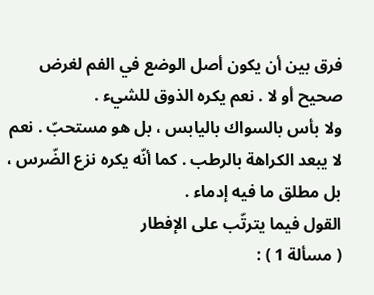فرق بين أن يكون أصل الوضع في الفم لغرض صحيح أو لا . نعم يكره الذوق للشيء .
ولا بأس بالسواك باليابس ، بل هو مستحبّ . نعم لا يبعد الكراهة بالرطب . كما أنّه يكره نزع الضّرس ، بل مطلق ما فيه إدماء .
القول فيما يترتّب على الإفطار
( مسألة 1 ) :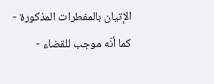الإتيان بالمفطرات المذكورة - كما أنّه موجب للقضاء -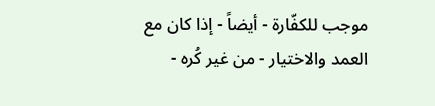موجب للكفّارة - أيضاً - إذا كان مع العمد والاختيار - من غير كُره -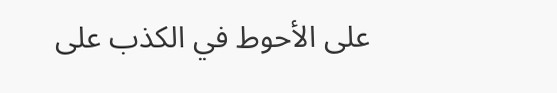على الأحوط في الكذب على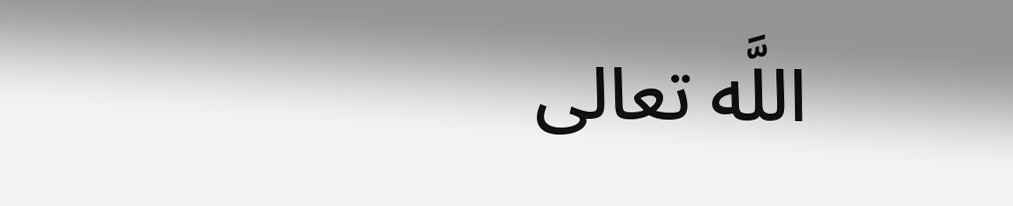اللَّه تعالى